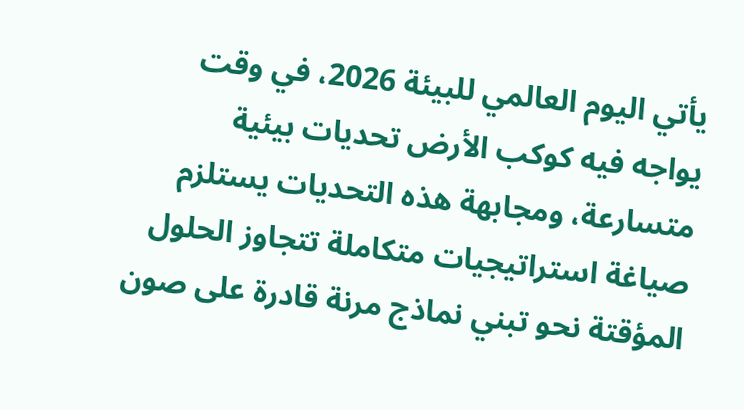يأتي اليوم العالمي للبيئة 2026، في وقت يواجه فيه كوكب الأرض تحديات بيئية متسارعة، ومجابهة هذه التحديات يستلزم صياغة استراتيجيات متكاملة تتجاوز الحلول المؤقتة نحو تبني نماذج مرنة قادرة على صون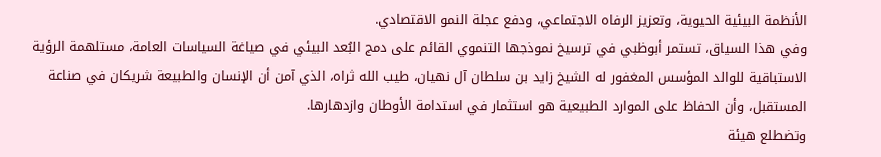الأنظمة البيئية الحيوية، وتعزيز الرفاه الاجتماعي، ودفع عجلة النمو الاقتصادي.
وفي هذا السياق، تستمر أبوظبي في ترسيخ نموذجها التنموي القائم على دمج البُعد البيئي في صياغة السياسات العامة، مستلهمة الرؤية الاستباقية للوالد المؤسس المغفور له الشيخ زايد بن سلطان آل نهيان، طيب الله ثراه، الذي آمن أن الإنسان والطبيعة شريكان في صناعة المستقبل، وأن الحفاظ على الموارد الطبيعية هو استثمار في استدامة الأوطان وازدهارها.
وتضطلع هيئة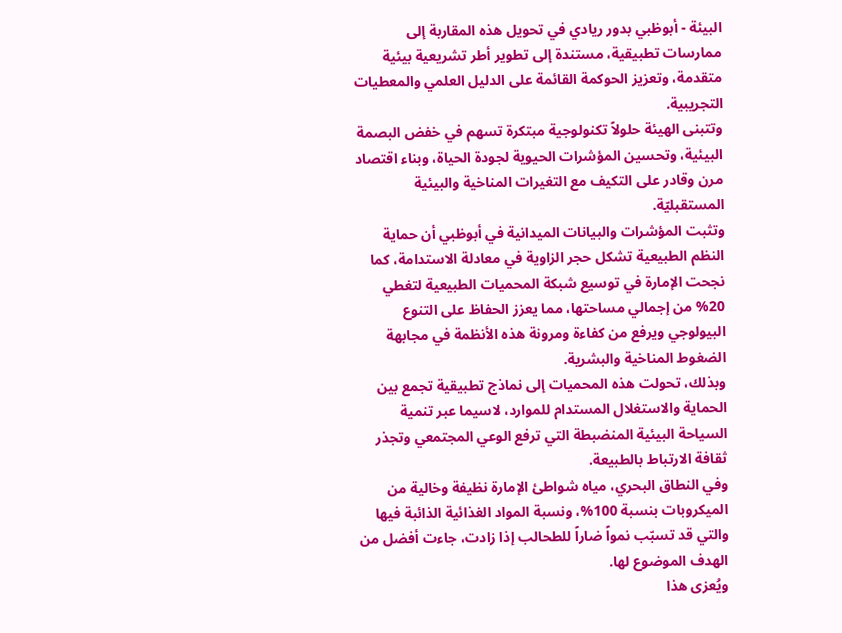البيئة - أبوظبي بدور ريادي في تحويل هذه المقاربة إلى ممارسات تطبيقية، مستندة إلى تطوير أطر تشريعية بيئية متقدمة، وتعزيز الحوكمة القائمة على الدليل العلمي والمعطيات التجريبية.
وتتبنى الهيئة حلولاً تكنولوجية مبتكرة تسهم في خفض البصمة البيئية، وتحسين المؤشرات الحيوية لجودة الحياة، وبناء اقتصاد مرن وقادر على التكيف مع التغيرات المناخية والبيئية المستقبليّة.
وتثبت المؤشرات والبيانات الميدانية في أبوظبي أن حماية النظم الطبيعية تشكل حجر الزاوية في معادلة الاستدامة، كما نجحت الإمارة في توسيع شبكة المحميات الطبيعية لتغطي 20% من إجمالي مساحتها، مما يعزز الحفاظ على التنوع البيولوجي ويرفع من كفاءة ومرونة هذه الأنظمة في مجابهة الضغوط المناخية والبشرية.
وبذلك، تحولت هذه المحميات إلى نماذج تطبيقية تجمع بين الحماية والاستغلال المستدام للموارد، لاسيما عبر تنمية السياحة البيئية المنضبطة التي ترفع الوعي المجتمعي وتجذر ثقافة الارتباط بالطبيعة.
وفي النطاق البحري، مياه شواطئ الإمارة نظيفة وخالية من الميكروبات بنسبة 100%، ونسبة المواد الغذائية الذائبة فيها والتي قد تسبّب نمواً ضاراً للطحالب إذا زادت، جاءت أفضل من الهدف الموضوع لها.
ويُعزى هذا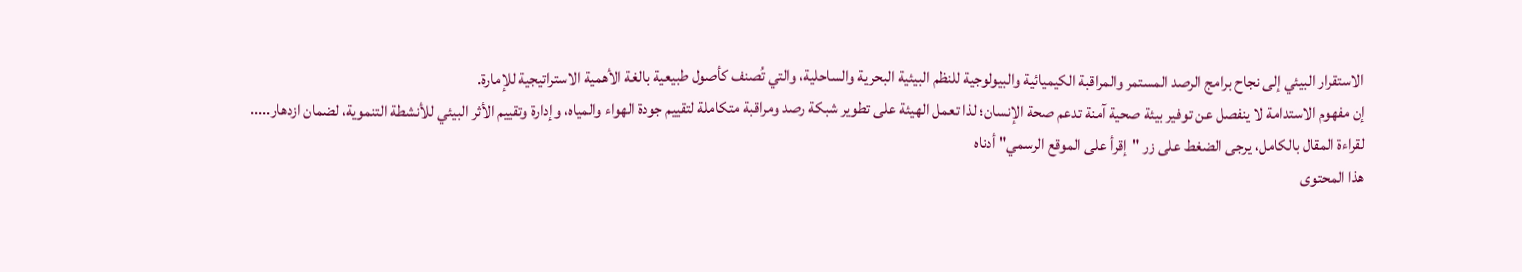الاستقرار البيئي إلى نجاح برامج الرصد المستمر والمراقبة الكيميائية والبيولوجية للنظم البيئية البحرية والساحلية، والتي تُصنف كأصول طبيعية بالغة الأهمية الاستراتيجية للإمارة.
إن مفهوم الاستدامة لا ينفصل عن توفير بيئة صحية آمنة تدعم صحة الإنسان؛ لذا تعمل الهيئة على تطوير شبكة رصد ومراقبة متكاملة لتقييم جودة الهواء والمياه، وإدارة وتقييم الأثر البيئي للأنشطة التنموية، لضمان ازدهار.....
لقراءة المقال بالكامل، يرجى الضغط على زر "إقرأ على الموقع الرسمي" أدناه
هذا المحتوى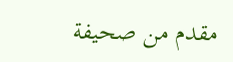مقدم من صحيفة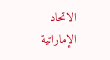الاتحاد الإماراتية